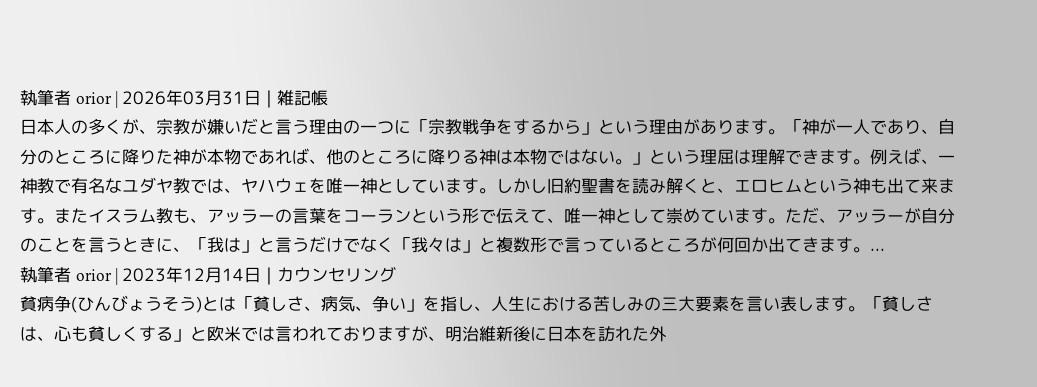執筆者 orior | 2026年03月31日 | 雑記帳
日本人の多くが、宗教が嫌いだと言う理由の一つに「宗教戦争をするから」という理由があります。「神が一人であり、自分のところに降りた神が本物であれば、他のところに降りる神は本物ではない。」という理屈は理解できます。例えば、一神教で有名なユダヤ教では、ヤハウェを唯一神としています。しかし旧約聖書を読み解くと、エロヒムという神も出て来ます。またイスラム教も、アッラーの言葉をコーランという形で伝えて、唯一神として崇めています。ただ、アッラーが自分のことを言うときに、「我は」と言うだけでなく「我々は」と複数形で言っているところが何回か出てきます。...
執筆者 orior | 2023年12月14日 | カウンセリング
貧病争(ひんびょうそう)とは「貧しさ、病気、争い」を指し、人生における苦しみの三大要素を言い表します。「貧しさは、心も貧しくする」と欧米では言われておりますが、明治維新後に日本を訪れた外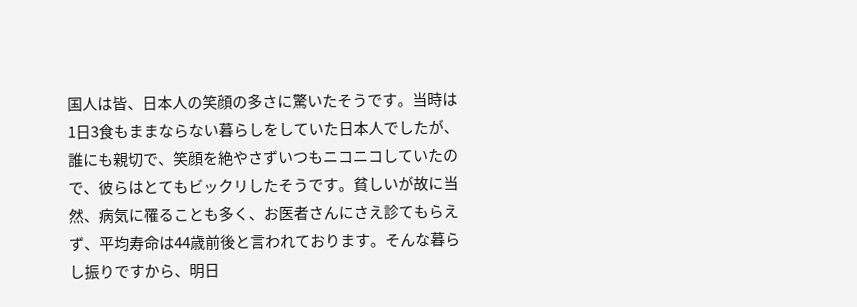国人は皆、日本人の笑顔の多さに驚いたそうです。当時は1日3食もままならない暮らしをしていた日本人でしたが、誰にも親切で、笑顔を絶やさずいつもニコニコしていたので、彼らはとてもビックリしたそうです。貧しいが故に当然、病気に罹ることも多く、お医者さんにさえ診てもらえず、平均寿命は44歳前後と言われております。そんな暮らし振りですから、明日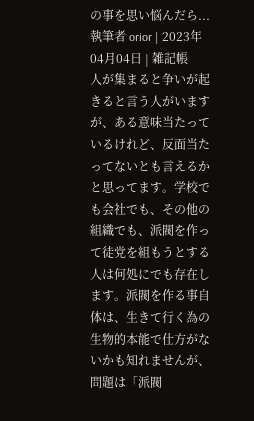の事を思い悩んだら...
執筆者 orior | 2023年04月04日 | 雑記帳
人が集まると争いが起きると言う人がいますが、ある意味当たっているけれど、反面当たってないとも言えるかと思ってます。学校でも会社でも、その他の組織でも、派閥を作って徒党を組もうとする人は何処にでも存在します。派閥を作る事自体は、生きて行く為の生物的本能で仕方がないかも知れませんが、問題は「派閥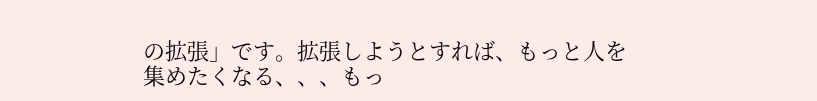の拡張」です。拡張しようとすれば、もっと人を集めたくなる、、、もっ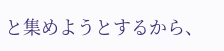と集めようとするから、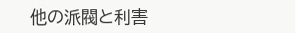他の派閥と利害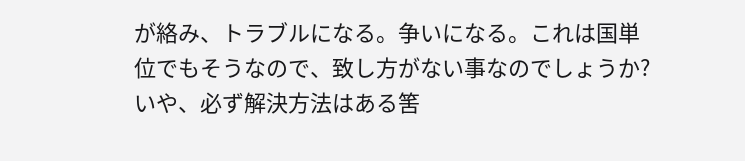が絡み、トラブルになる。争いになる。これは国単位でもそうなので、致し方がない事なのでしょうか?いや、必ず解決方法はある筈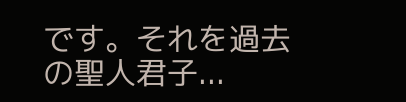です。それを過去の聖人君子...